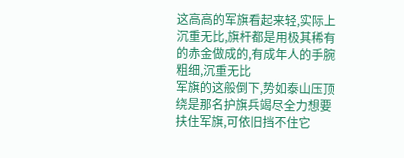这高高的军旗看起来轻,实际上沉重无比,旗杆都是用极其稀有的赤金做成的,有成年人的手腕粗细,沉重无比
军旗的这般倒下,势如泰山压顶
绕是那名护旗兵竭尽全力想要扶住军旗,可依旧挡不住它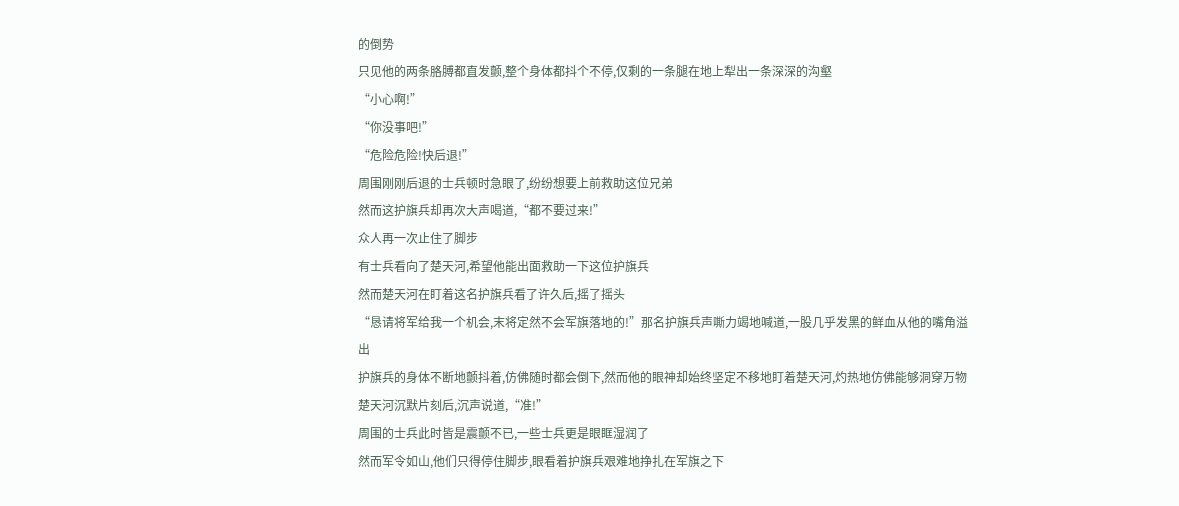的倒势
只见他的两条胳膊都直发颤,整个身体都抖个不停,仅剩的一条腿在地上犁出一条深深的沟壑
“小心啊!”
“你没事吧!”
“危险危险!快后退!”
周围刚刚后退的士兵顿时急眼了,纷纷想要上前救助这位兄弟
然而这护旗兵却再次大声喝道,“都不要过来!”
众人再一次止住了脚步
有士兵看向了楚天河,希望他能出面救助一下这位护旗兵
然而楚天河在盯着这名护旗兵看了许久后,摇了摇头
“恳请将军给我一个机会,末将定然不会军旗落地的!”那名护旗兵声嘶力竭地喊道,一股几乎发黑的鲜血从他的嘴角溢出
护旗兵的身体不断地颤抖着,仿佛随时都会倒下,然而他的眼神却始终坚定不移地盯着楚天河,灼热地仿佛能够洞穿万物
楚天河沉默片刻后,沉声说道,“准!”
周围的士兵此时皆是震颤不已,一些士兵更是眼眶湿润了
然而军令如山,他们只得停住脚步,眼看着护旗兵艰难地挣扎在军旗之下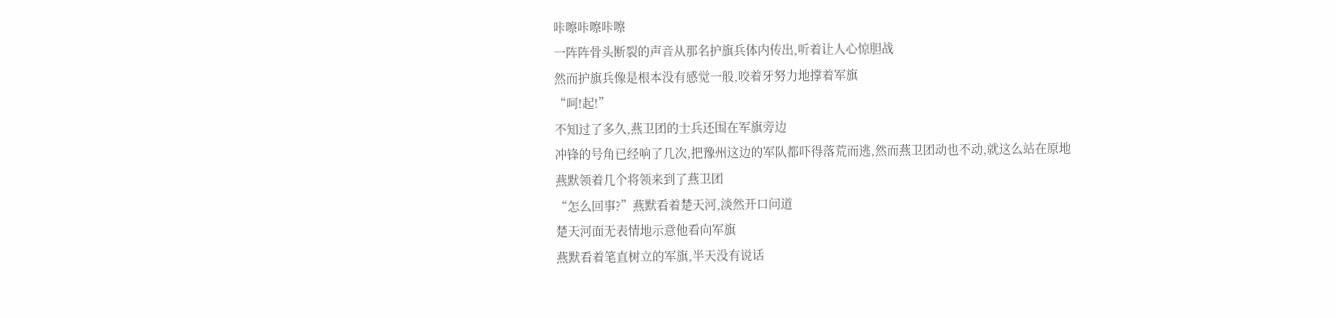咔嚓咔嚓咔嚓
一阵阵骨头断裂的声音从那名护旗兵体内传出,听着让人心惊胆战
然而护旗兵像是根本没有感觉一般,咬着牙努力地撑着军旗
“呵!起!”
不知过了多久,燕卫团的士兵还围在军旗旁边
冲锋的号角已经响了几次,把豫州这边的军队都吓得落荒而逃,然而燕卫团动也不动,就这么站在原地
燕默领着几个将领来到了燕卫团
“怎么回事?”燕默看着楚天河,淡然开口问道
楚天河面无表情地示意他看向军旗
燕默看着笔直树立的军旗,半天没有说话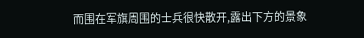而围在军旗周围的士兵很快散开,露出下方的景象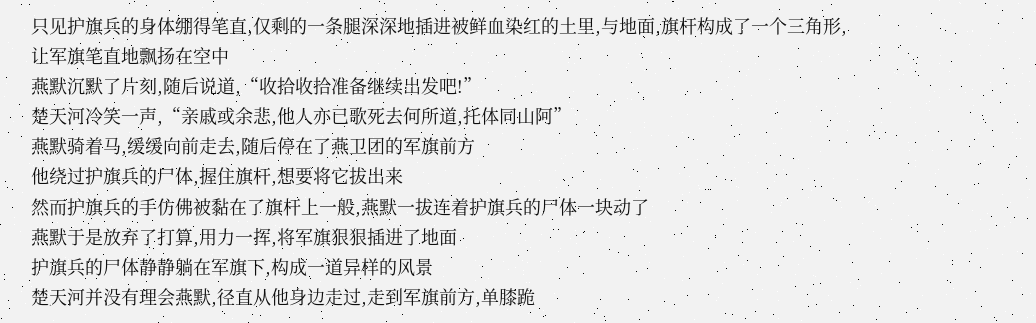只见护旗兵的身体绷得笔直,仅剩的一条腿深深地插进被鲜血染红的土里,与地面,旗杆构成了一个三角形,让军旗笔直地飘扬在空中
燕默沉默了片刻,随后说道,“收拾收拾准备继续出发吧!”
楚天河冷笑一声,“亲戚或余悲,他人亦已歌死去何所道,托体同山阿”
燕默骑着马,缓缓向前走去,随后停在了燕卫团的军旗前方
他绕过护旗兵的尸体,握住旗杆,想要将它拔出来
然而护旗兵的手仿佛被黏在了旗杆上一般,燕默一拔连着护旗兵的尸体一块动了
燕默于是放弃了打算,用力一挥,将军旗狠狠插进了地面
护旗兵的尸体静静躺在军旗下,构成一道异样的风景
楚天河并没有理会燕默,径直从他身边走过,走到军旗前方,单膝跪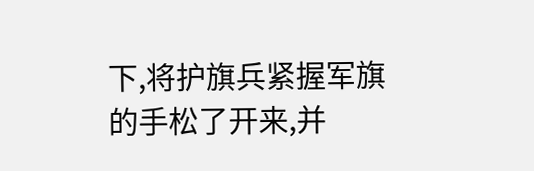下,将护旗兵紧握军旗的手松了开来,并